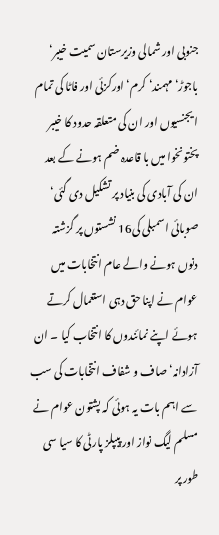جنوبی اور شمالی وزیرستان سمیت خیبر‘ باجوڑ‘ مہمند‘ کرم‘ اورکزئی اور فاٹا کی تمام ایجنسیوں اور ان کی متعلقہ حدود کا خیبر پختونخوا میں با قاعدہ ضم ہونے کے بعد ان کی آبادی کی بنیاد پر تشکیل دی گئی‘ صوبائی اسمبلی کی16 نشستوں پر گزشتہ دنوں ہونے والے عام انتخابات میں عوام نے اپنا حق دہی استعمال کرتے ہوئے اپنے نمائندوں کا انتخاب کیا ۔ ان آزادانہ‘ صاف و شفاف انتخابات کی سب سے اہم بات یہ ہوئی کہ پشتون عوام نے مسلم لیگ نواز اور پیپلز پارٹی کا سیا سی طور پر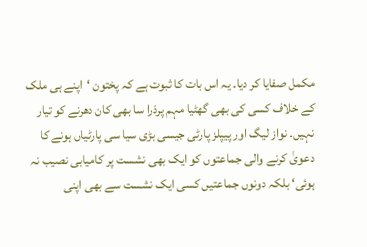مکمل صفایا کر دیا۔ یہ اس بات کا ثبوت ہے کہ پختون ‘اپنے ہی ملک کے خلاف کسی کی بھی گھٹیا مہم پرذرا سا بھی کان دھرنے کو تیار نہیں۔ نواز لیگ اور پیپلز پارٹی جیسی بڑی سیا سی پارٹیاں ہونے کا دعویٰ کرنے والی جماعتوں کو ایک بھی نشست پر کامیابی نصیب نہ ہوئی‘ بلکہ دونوں جماعتیں کسی ایک نشست سے بھی اپنی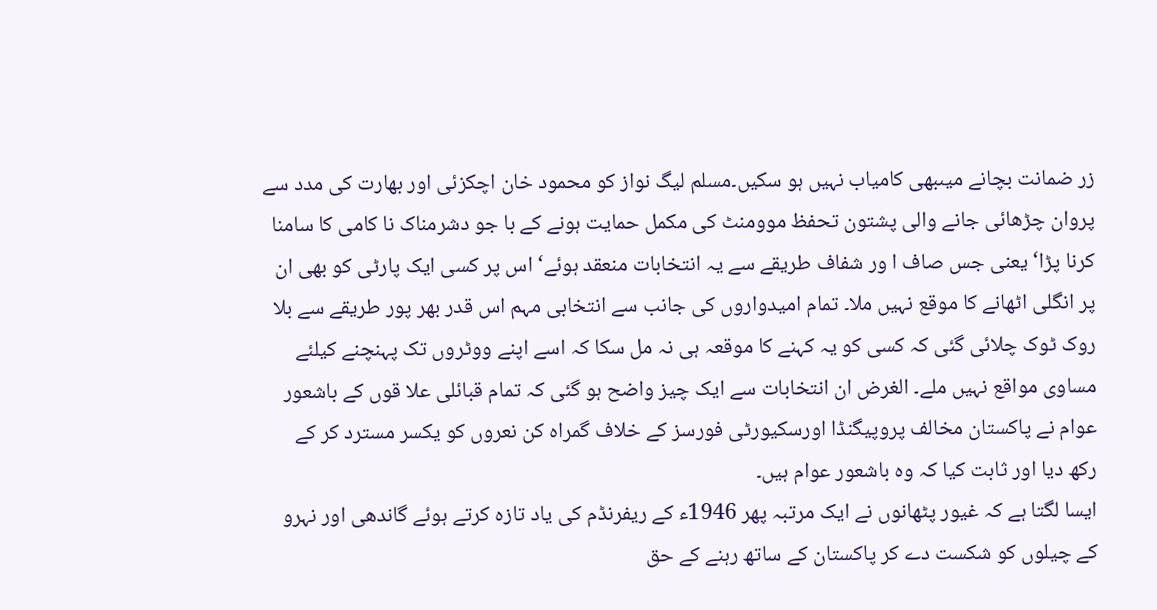زر ضمانت بچانے میںبھی کامیاب نہیں ہو سکیں۔مسلم لیگ نواز کو محمود خان اچکزئی اور بھارت کی مدد سے پروان چڑھائی جانے والی پشتون تحفظ موومنٹ کی مکمل حمایت ہونے کے با جو دشرمناک نا کامی کا سامنا کرنا پڑا‘ یعنی جس صاف ا ور شفاف طریقے سے یہ انتخابات منعقد ہوئے‘ اس پر کسی ایک پارٹی کو بھی ان پر انگلی اٹھانے کا موقع نہیں ملا۔ تمام امیدواروں کی جانب سے انتخابی مہم اس قدر بھر پور طریقے سے بلا روک ٹوک چلائی گئی کہ کسی کو یہ کہنے کا موقعہ ہی نہ مل سکا کہ اسے اپنے ووٹروں تک پہنچنے کیلئے مساوی مواقع نہیں ملے۔ الغرض ان انتخابات سے ایک چیز واضح ہو گئی کہ تمام قبائلی علا قوں کے باشعور عوام نے پاکستان مخالف پروپیگنڈا اورسکیورٹی فورسز کے خلاف گمراہ کن نعروں کو یکسر مسترد کر کے رکھ دیا اور ثابت کیا کہ وہ باشعور عوام ہیں۔
ایسا لگتا ہے کہ غیور پٹھانوں نے ایک مرتبہ پھر 1946ء کے ریفرنڈم کی یاد تازہ کرتے ہوئے گاندھی اور نہرو کے چیلوں کو شکست دے کر پاکستان کے ساتھ رہنے کے حق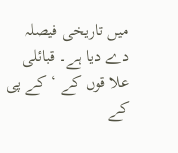میں تاریخی فیصلہ دے دیا ہے۔ قبائلی علا قوں کے ‘کے پی کے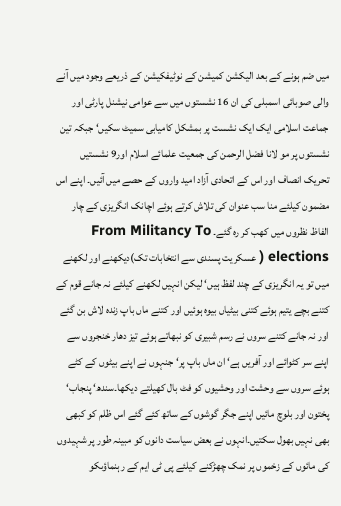میں ضم ہونے کے بعد الیکشن کمیشن کے نوٹیفکیشن کے ذریعے وجود میں آنے والی صوبائی اسمبلی کی ان 16 نشستوں میں سے عوامی نیشنل پارٹی اور جماعت اسلامی ایک ایک نشست پر بمشکل کامیابی سمیٹ سکیں‘ جبکہ تین نشستوں پر مو لانا فضل الرحمن کی جمعیت علمائے اسلام اور9 نشستیں تحریک انصاف اور اس کے اتحادی آزاد امید واروں کے حصے میں آئیں۔ اپنے اس مضمون کیلئے منا سب عنوان کی تلاش کرتے ہوئے اچانک انگریزی کے چار الفاظ نظروں میں کھب کر رہ گئے۔ From Militancy To elections ( عسکریت پسندی سے انتخابات تک)دیکھنے اور لکھنے میں تو یہ انگریزی کے چند لفظ ہیں‘ لیکن انہیں لکھنے کیلئے نہ جانے قوم کے کتنے بچے یتیم ہوئے کتنی بیٹیاں بیوہ ہوئیں اور کتنے ماں باپ زندہ لاش بن گئے اور نہ جانے کتنے سروں نے رسم شبیری کو نبھاتے ہوئے تیز دھار خنجروں سے اپنے سر کٹوائے اور آفریں ہے‘ ان ماں باپ پر‘ جنہوں نے اپنے بیٹوں کے کٹے ہوئے سروں سے وحشت اور وحشیوں کو فٹ بال کھیلتے دیکھا۔سندھ‘ پنجاب‘ پختون اور بلوچ مائیں اپنے جگر گوشوں کے ساتھ کئے گئے اس ظلم کو کبھی بھی نہیں بھول سکتیں۔انہوں نے بعض سیاست دانوں کو مبینہ طور پر شہیدوں کی مائوں کے زخموں پر نمک چھڑکنے کیلئے پی ٹی ایم کے رہنماؤںکو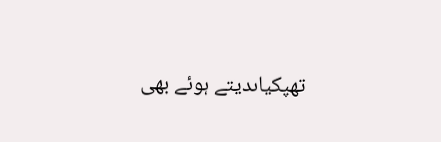تھپکیاںدیتے ہوئے بھی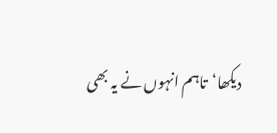دیکھا‘تاہم انہوں نے یہ بھی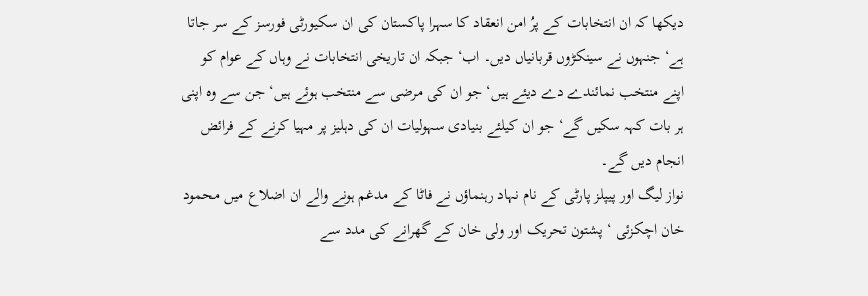دیکھا کہ ان انتخابات کے پرُ امن انعقاد کا سہرا پاکستان کی ان سکیورٹی فورسز کے سر جاتا ہے‘ جنہوں نے سینکڑوں قربانیاں دیں۔ اب‘ جبکہ ان تاریخی انتخابات نے وہاں کے عوام کو اپنے منتخب نمائندے دے دیئے ہیں‘ جو ان کی مرضی سے منتخب ہوئے ہیں‘ جن سے وہ اپنی ہر بات کہہ سکیں گے‘ جو ان کیلئے بنیادی سہولیات ان کی دہلیز پر مہیا کرنے کے فرائض انجام دیں گے۔
نواز لیگ اور پیپلز پارٹی کے نام نہاد رہنماؤں نے فاٹا کے مدغم ہونے والے ان اضلاع میں محمود خان اچکزئی ‘ پشتون تحریک اور ولی خان کے گھرانے کی مدد سے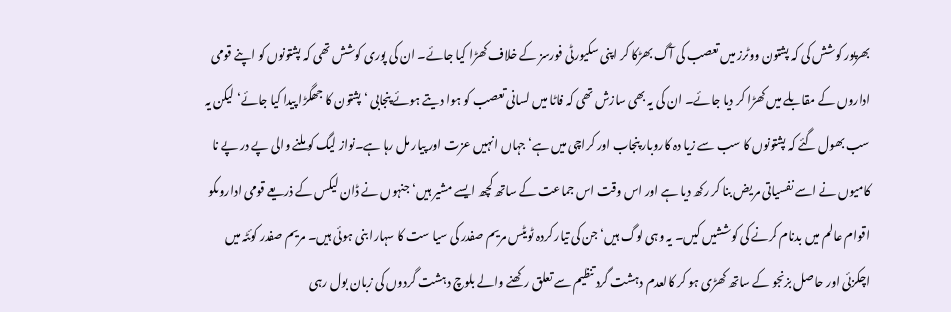بھرپور کوشش کی کہ پشتون ووٹرز میں تعصب کی آگ بھڑکا کر اپنی سکیورٹی فورسز کے خلاف کھڑا کیا جائے۔ ان کی پوری کوشش تھی کہ پشتونوں کو اپنے قومی اداروں کے مقابلے میں کھڑا کر دیا جائے۔ ان کی یہ بھی سازش تھی کہ فاٹا میں لسانی تعصب کو ہوا دیتے ہوئے پنجابی ‘پشتون کا جھگڑا پیدا کیا جائے‘ لیکن یہ سب بھول گئے کہ پشتونوں کا سب سے زیا دہ کاروبار پنجاب اور کراچی میں ہے‘ جہاں انہیں عزت اور پیار مل رہا ہے۔نواز لیگ کو ملنے والی پے در پے نا کامیوں نے اسے نفسیاتی مریض بنا کر رکھ دیا ہے اور اس وقت اس جماعت کے ساتھ کچھ ایسے مشیر ہیں‘ جنہوں نے ڈان لیکس کے ذریعے قومی اداروںکو اقوام عالم میں بدنام کرنے کی کوششیں کیں۔ یہ وہی لوگ ہیں‘ جن کی تیار کردہ ٹویٹس مریم صفدر کی سیا ست کا سہارا بنی ہوئی ہیں۔ مریم صفدر کوئٹہ میں اچکزئی اور حاصل بزنجو کے ساتھ کھڑی ہو کر کالعدم دہشت گرد تنظیم سے تعلق رکھنے والے بلوچ دہشت گردوں کی زبان بول رہی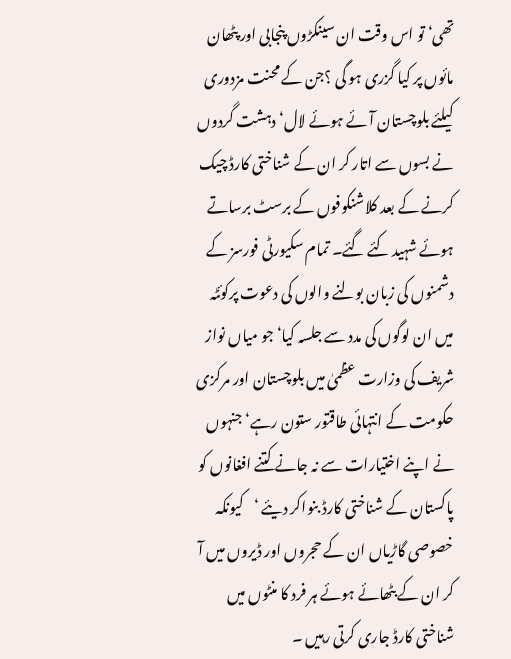تھی‘ تو اس وقت ان سینکڑوں پنجابی اور پٹھان مائوں پر کیا گزری ہو گی ؟جن کے محنت مزدوری کیلئے بلوچستان آئے ہوئے لال‘ دہشت گردوں نے بسوں سے اتار کر ان کے شناختی کارڈ چیک کرنے کے بعد کلاشنکوفوں کے برسٹ برساتے ہوئے شہید کئے گئے۔ تمام سکیورٹی فورسز کے دشمنوں کی زبان بولنے والوں کی دعوت پرکوئٹہ میں ان لوگوں کی مدد سے جلسہ کیا‘ جو میاں نواز شریف کی وزارت عظمیٰ میں بلوچستان اور مرکزی حکومت کے انتہائی طاقتور ستون رہے‘ جنہوں نے اپنے اختیارات سے نہ جانے کتنے افغانوں کو پاکستان کے شناختی کارڈ بنواکر دیئے ‘کیونکہ خصوصی گاڑیاں ان کے حجروں اور ڈیروں میں آ کر ان کے بٹھائے ہوئے ہر فرد کا منٹوں میں شناختی کارڈ جاری کرتی رہیں ۔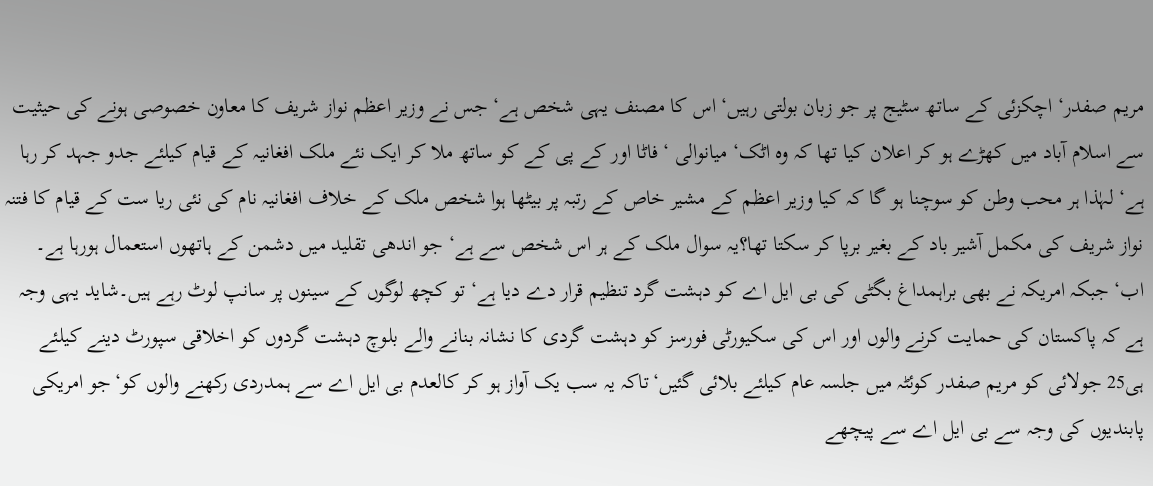مریم صفدر‘ اچکزئی کے ساتھ سٹیج پر جو زبان بولتی رہیں‘ اس کا مصنف یہی شخص ہے‘ جس نے وزیر اعظم نواز شریف کا معاون خصوصی ہونے کی حیثیت سے اسلام آباد میں کھڑے ہو کر اعلان کیا تھا کہ وہ اٹک‘ میانوالی ‘ فاٹا اور کے پی کے کو ساتھ ملا کر ایک نئے ملک افغانیہ کے قیام کیلئے جدو جہد کر رہا ہے‘ لہٰذا ہر محب وطن کو سوچنا ہو گا کہ کیا وزیر اعظم کے مشیر خاص کے رتبہ پر بیٹھا ہوا شخص ملک کے خلاف افغانیہ نام کی نئی ریا ست کے قیام کا فتنہ نواز شریف کی مکمل آشیر باد کے بغیر برپا کر سکتا تھا؟یہ سوال ملک کے ہر اس شخص سے ہے‘ جو اندھی تقلید میں دشمن کے ہاتھوں استعمال ہورہا ہے۔
اب‘ جبکہ امریکہ نے بھی براہمداغ بگٹی کی بی ایل اے کو دہشت گرد تنظیم قرار دے دیا ہے‘ تو کچھ لوگوں کے سینوں پر سانپ لوٹ رہے ہیں۔شاید یہی وجہ ہے کہ پاکستان کی حمایت کرنے والوں اور اس کی سکیورٹی فورسز کو دہشت گردی کا نشانہ بنانے والے بلوچ دہشت گردوں کو اخلاقی سپورٹ دینے کیلئے ہی25 جولائی کو مریم صفدر کوئٹہ میں جلسہ عام کیلئے بلائی گئیں‘تاکہ یہ سب یک آواز ہو کر کالعدم بی ایل اے سے ہمدردی رکھنے والوں کو‘جو امریکی پابندیوں کی وجہ سے بی ایل اے سے پیچھے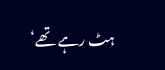ہٹ رہے تھے‘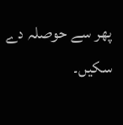پھر سے حوصلہ دے سکیں۔